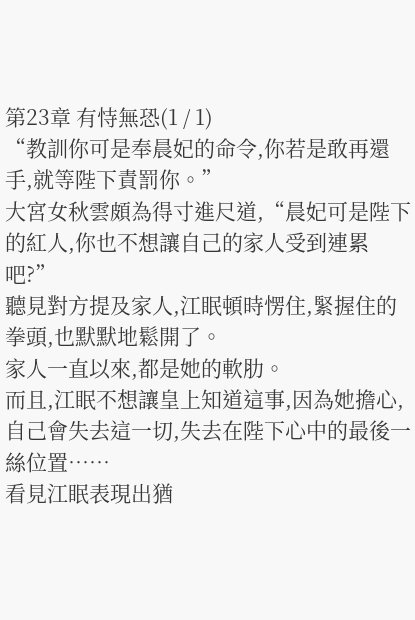第23章 有恃無恐(1 / 1)
“教訓你可是奉晨妃的命令,你若是敢再還手,就等陛下責罰你。”
大宮女秋雲頗為得寸進尺道,“晨妃可是陛下的紅人,你也不想讓自己的家人受到連累吧?”
聽見對方提及家人,江眠頓時愣住,緊握住的拳頭,也默默地鬆開了。
家人一直以來,都是她的軟肋。
而且,江眠不想讓皇上知道這事,因為她擔心,自己會失去這一切,失去在陛下心中的最後一絲位置……
看見江眠表現出猶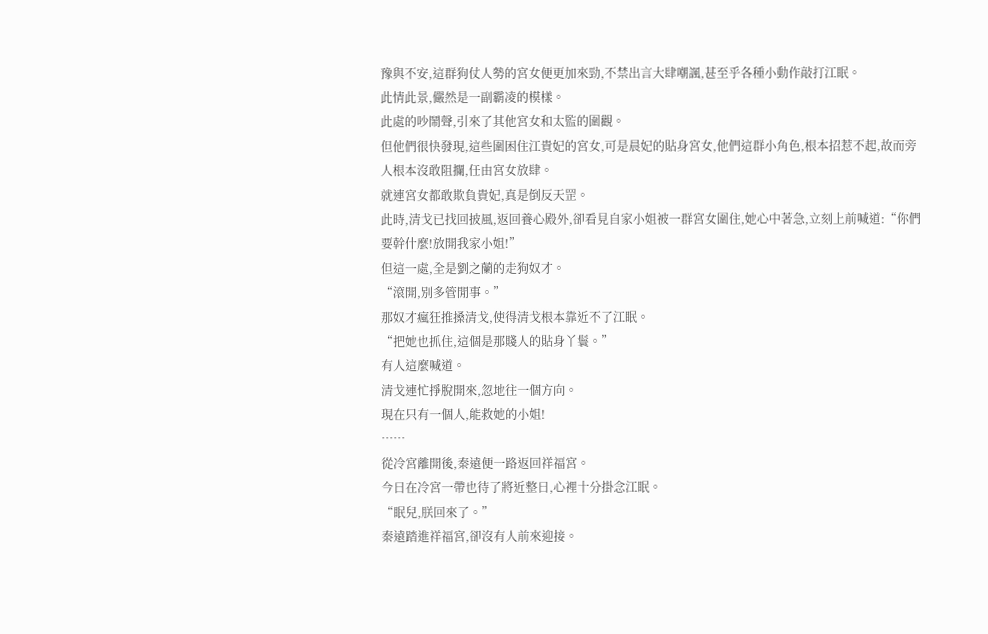豫與不安,這群狗仗人勢的宮女便更加來勁,不禁出言大肆嘲諷,甚至乎各種小動作敲打江眠。
此情此景,儼然是一副霸凌的模樣。
此處的吵鬧聲,引來了其他宮女和太監的圍觀。
但他們很快發現,這些圍困住江貴妃的宮女,可是晨妃的貼身宮女,他們這群小角色,根本招惹不起,故而旁人根本沒敢阻攔,任由宮女放肆。
就連宮女都敢欺負貴妃,真是倒反天罡。
此時,清戈已找回披風,返回養心殿外,卻看見自家小姐被一群宮女圍住,她心中著急,立刻上前喊道:“你們要幹什麼!放開我家小姐!”
但這一處,全是劉之蘭的走狗奴才。
“滾開,別多管閒事。”
那奴才瘋狂推搡清戈,使得清戈根本靠近不了江眠。
“把她也抓住,這個是那賤人的貼身丫鬟。”
有人這麼喊道。
清戈連忙掙脫開來,忽地往一個方向。
現在只有一個人,能救她的小姐!
……
從冷宮離開後,秦遠便一路返回祥福宮。
今日在冷宮一帶也待了將近整日,心裡十分掛念江眠。
“眠兒,朕回來了。”
秦遠踏進祥福宮,卻沒有人前來迎接。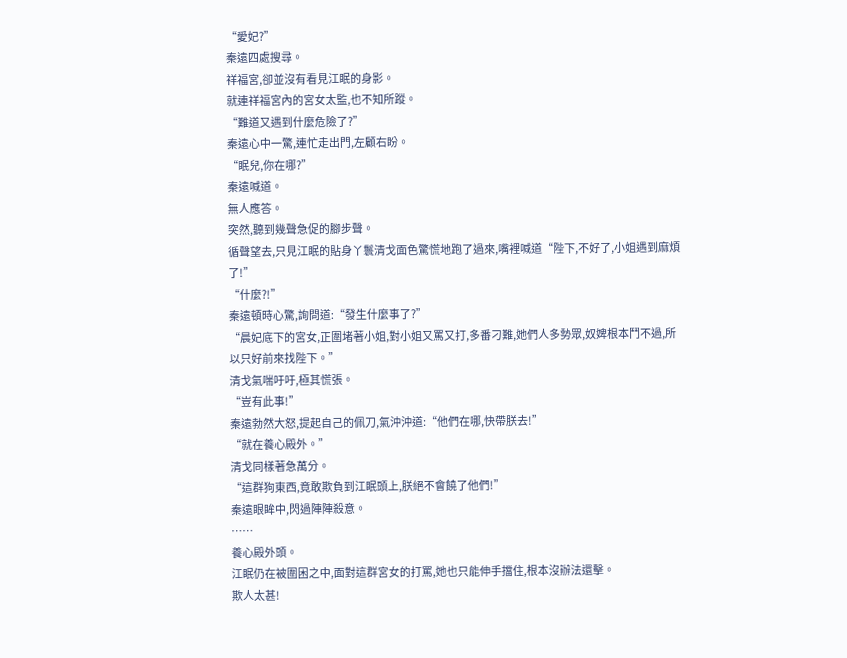“愛妃?”
秦遠四處搜尋。
祥福宮,卻並沒有看見江眠的身影。
就連祥福宮內的宮女太監,也不知所蹤。
“難道又遇到什麼危險了?”
秦遠心中一驚,連忙走出門,左顧右盼。
“眠兒,你在哪?”
秦遠喊道。
無人應答。
突然,聽到幾聲急促的腳步聲。
循聲望去,只見江眠的貼身丫鬟清戈面色驚慌地跑了過來,嘴裡喊道“陛下,不好了,小姐遇到麻煩了!”
“什麼?!”
秦遠頓時心驚,詢問道:“發生什麼事了?”
“晨妃底下的宮女,正圍堵著小姐,對小姐又罵又打,多番刁難,她們人多勢眾,奴婢根本鬥不過,所以只好前來找陛下。”
清戈氣喘吁吁,極其慌張。
“豈有此事!”
秦遠勃然大怒,提起自己的佩刀,氣沖沖道:“他們在哪,快帶朕去!”
“就在養心殿外。”
清戈同樣著急萬分。
“這群狗東西,竟敢欺負到江眠頭上,朕絕不會饒了他們!”
秦遠眼眸中,閃過陣陣殺意。
……
養心殿外頭。
江眠仍在被圍困之中,面對這群宮女的打罵,她也只能伸手擋住,根本沒辦法還擊。
欺人太甚!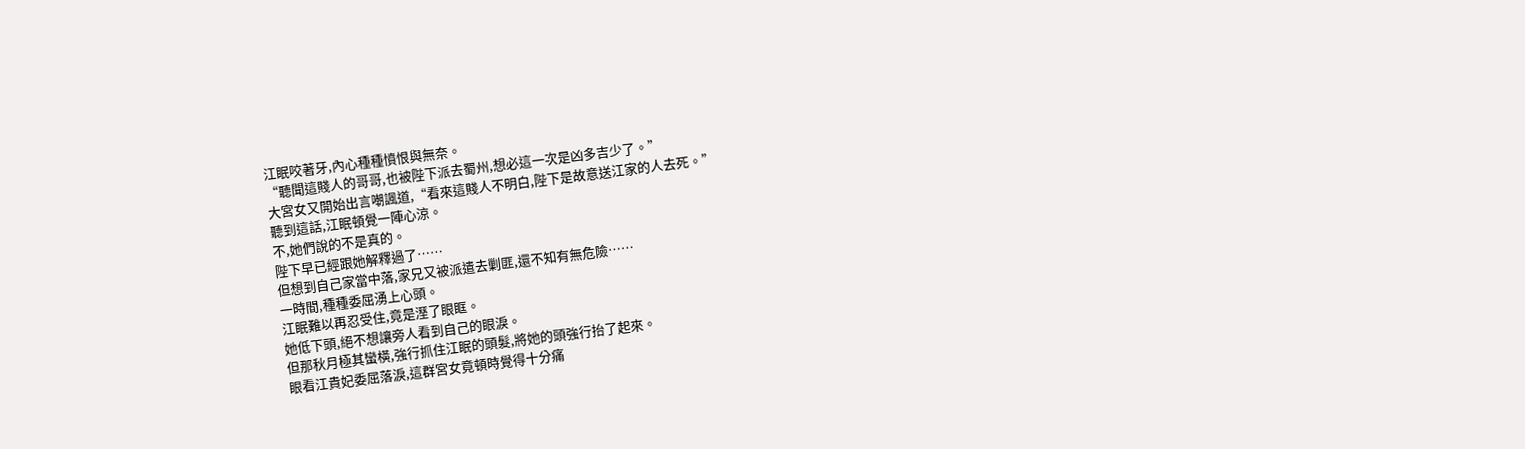江眠咬著牙,內心種種憤恨與無奈。
“聽聞這賤人的哥哥,也被陛下派去蜀州,想必這一次是凶多吉少了。”
大宮女又開始出言嘲諷道,“看來這賤人不明白,陛下是故意送江家的人去死。”
聽到這話,江眠頓覺一陣心涼。
不,她們說的不是真的。
陛下早已經跟她解釋過了……
但想到自己家當中落,家兄又被派遣去剿匪,還不知有無危險……
一時間,種種委屈湧上心頭。
江眠難以再忍受住,竟是溼了眼眶。
她低下頭,絕不想讓旁人看到自己的眼淚。
但那秋月極其蠻橫,強行抓住江眠的頭髮,將她的頭強行抬了起來。
眼看江貴妃委屈落淚,這群宮女竟頓時覺得十分痛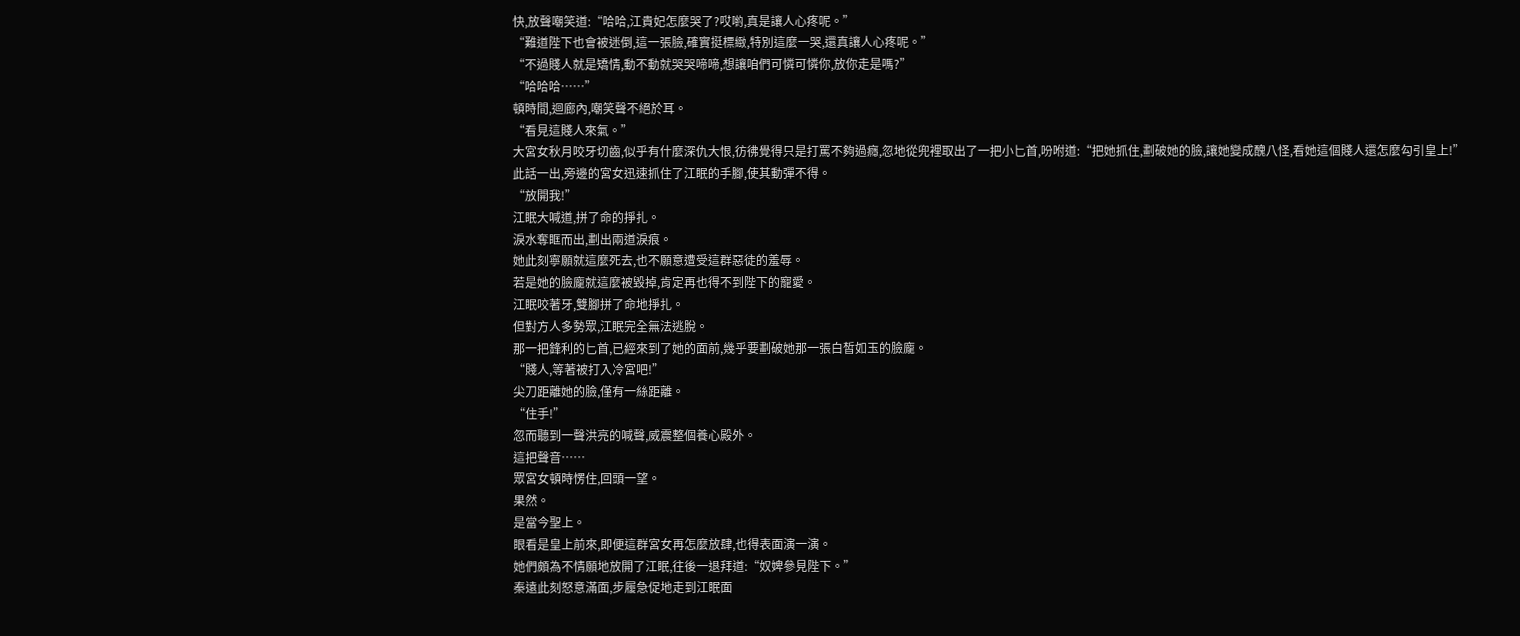快,放聲嘲笑道:“哈哈,江貴妃怎麼哭了?哎喲,真是讓人心疼呢。”
“難道陛下也會被迷倒,這一張臉,確實挺標緻,特別這麼一哭,還真讓人心疼呢。”
“不過賤人就是矯情,動不動就哭哭啼啼,想讓咱們可憐可憐你,放你走是嗎?”
“哈哈哈……”
頓時間,迴廊內,嘲笑聲不絕於耳。
“看見這賤人來氣。”
大宮女秋月咬牙切齒,似乎有什麼深仇大恨,彷彿覺得只是打罵不夠過癮,忽地從兜裡取出了一把小匕首,吩咐道:“把她抓住,劃破她的臉,讓她變成醜八怪,看她這個賤人還怎麼勾引皇上!”
此話一出,旁邊的宮女迅速抓住了江眠的手腳,使其動彈不得。
“放開我!”
江眠大喊道,拼了命的掙扎。
淚水奪眶而出,劃出兩道淚痕。
她此刻寧願就這麼死去,也不願意遭受這群惡徒的羞辱。
若是她的臉龐就這麼被毀掉,肯定再也得不到陛下的寵愛。
江眠咬著牙,雙腳拼了命地掙扎。
但對方人多勢眾,江眠完全無法逃脫。
那一把鋒利的匕首,已經來到了她的面前,幾乎要劃破她那一張白皙如玉的臉龐。
“賤人,等著被打入冷宮吧!”
尖刀距離她的臉,僅有一絲距離。
“住手!”
忽而聽到一聲洪亮的喊聲,威震整個養心殿外。
這把聲音……
眾宮女頓時愣住,回頭一望。
果然。
是當今聖上。
眼看是皇上前來,即便這群宮女再怎麼放肆,也得表面演一演。
她們頗為不情願地放開了江眠,往後一退拜道:“奴婢參見陛下。”
秦遠此刻怒意滿面,步履急促地走到江眠面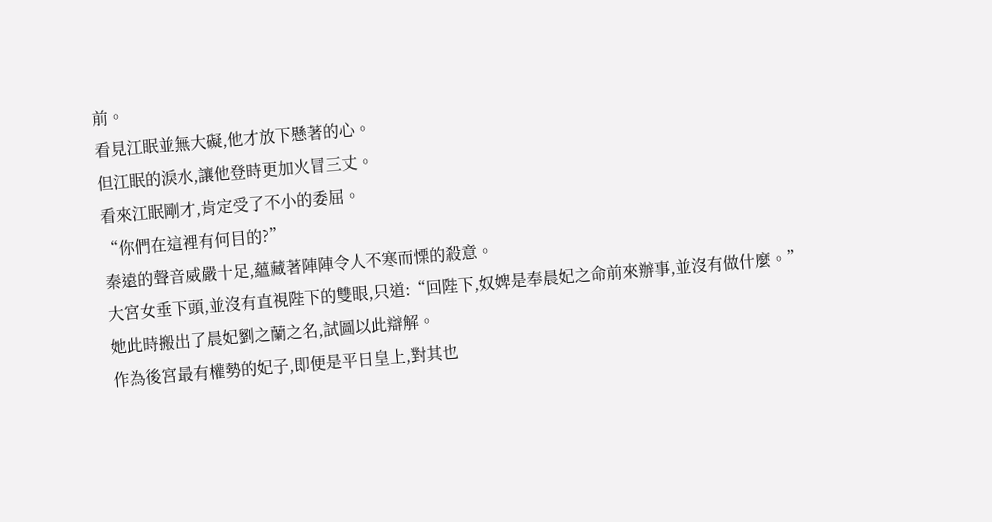前。
看見江眠並無大礙,他才放下懸著的心。
但江眠的淚水,讓他登時更加火冒三丈。
看來江眠剛才,肯定受了不小的委屈。
“你們在這裡有何目的?”
秦遠的聲音威嚴十足,蘊藏著陣陣令人不寒而慄的殺意。
大宮女垂下頭,並沒有直視陛下的雙眼,只道:“回陛下,奴婢是奉晨妃之命前來辦事,並沒有做什麼。”
她此時搬出了晨妃劉之蘭之名,試圖以此辯解。
作為後宮最有權勢的妃子,即便是平日皇上,對其也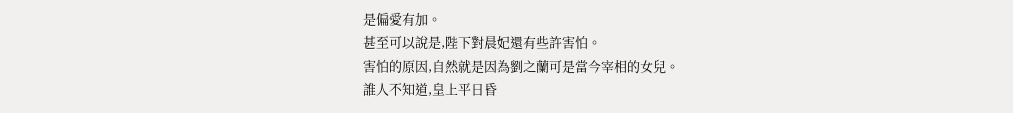是偏愛有加。
甚至可以說是,陛下對晨妃還有些許害怕。
害怕的原因,自然就是因為劉之蘭可是當今宰相的女兒。
誰人不知道,皇上平日昏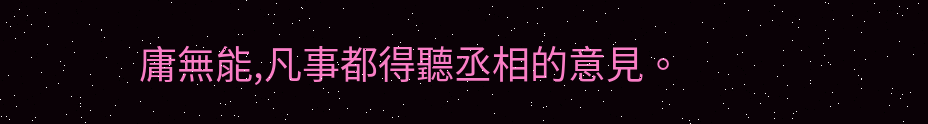庸無能,凡事都得聽丞相的意見。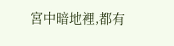宮中暗地裡,都有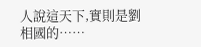人說這天下,實則是劉相國的……